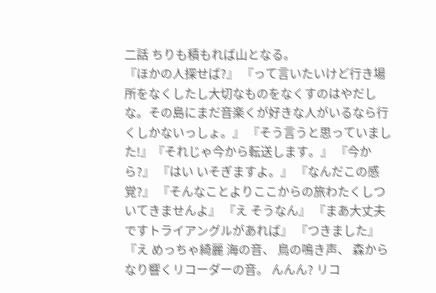二話 ちりも積もれば山となる。
『ほかの人探せば?』 『って言いたいけど行き場所をなくしたし大切なものをなくすのはやだしな。その島にまだ音楽くが好きな人がいるなら行くしかないっしょ。』 『そう言うと思っていました!』『それじゃ今から転送します。』 『今から?』 『はい いそぎますよ。』 『なんだこの感覚?』 『そんなことよりここからの旅わたくしついてきませんよ』 『え そうなん』 『まあ大丈夫ですトライアングルがあれば』 『つきました』 『え めっちゃ綺麗 海の音、 鳥の鳴き声、 森からなり響くリコーダーの音。 んんん? リコ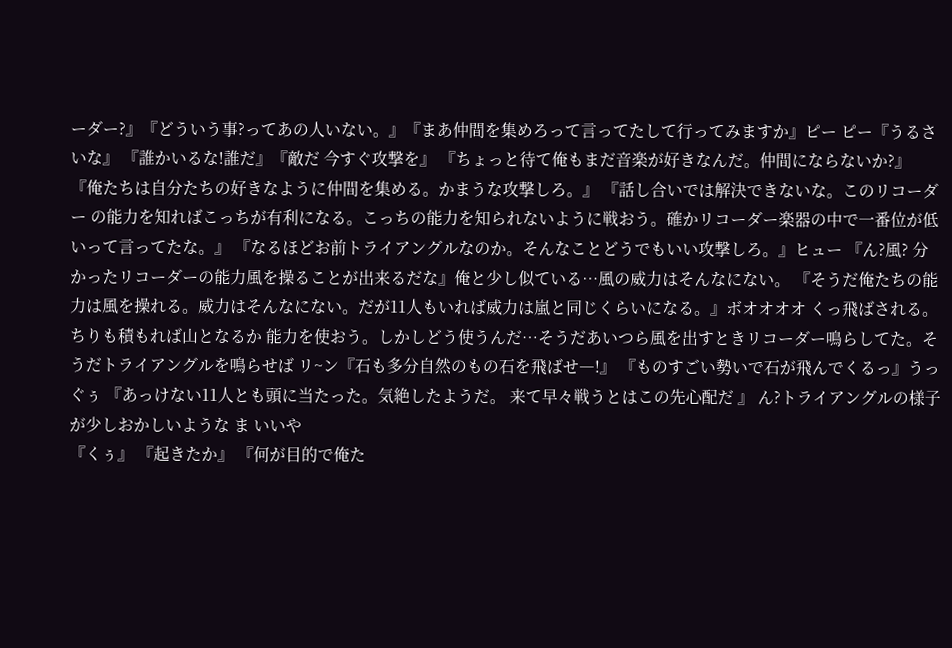ーダー?』『どういう事?ってあの人いない。』『まあ仲間を集めろって言ってたして行ってみますか』ピー ピー『うるさいな』 『誰かいるな!誰だ』『敵だ 今すぐ攻撃を』 『ちょっと待て俺もまだ音楽が好きなんだ。仲間にならないか?』 『俺たちは自分たちの好きなように仲間を集める。かまうな攻撃しろ。』 『話し合いでは解決できないな。このリコーダー の能力を知ればこっちが有利になる。こっちの能力を知られないように戦おう。確かリコーダー楽器の中で一番位が低いって言ってたな。』 『なるほどお前トライアングルなのか。そんなことどうでもいい攻撃しろ。』ヒュー 『ん?風? 分かったリコーダーの能力風を操ることが出来るだな』俺と少し似ている…風の威力はそんなにない。 『そうだ俺たちの能力は風を操れる。威力はそんなにない。だが11人もいれば威力は嵐と同じくらいになる。』ボオオオオ くっ飛ばされる。ちりも積もれば山となるか 能力を使おう。しかしどう使うんだ…そうだあいつら風を出すときリコーダー鳴らしてた。そうだトライアングルを鳴らせば リ~ン『石も多分自然のもの石を飛ばせ―!』 『ものすごい勢いで石が飛んでくるっ』うっぐぅ 『あっけない11人とも頭に当たった。気絶したようだ。 来て早々戦うとはこの先心配だ 』 ん?トライアングルの様子が少しおかしいような ま いいや
『くぅ』 『起きたか』 『何が目的で俺た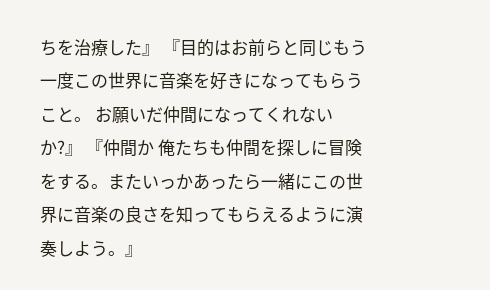ちを治療した』 『目的はお前らと同じもう一度この世界に音楽を好きになってもらうこと。 お願いだ仲間になってくれないか?』 『仲間か 俺たちも仲間を探しに冒険をする。またいっかあったら一緒にこの世界に音楽の良さを知ってもらえるように演奏しよう。』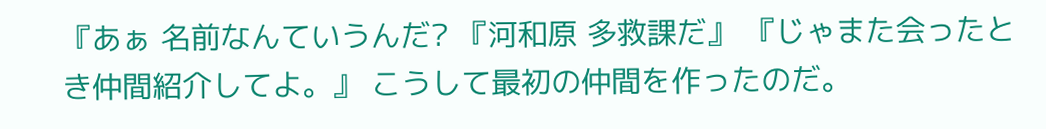『あぁ 名前なんていうんだ? 『河和原 多救課だ』 『じゃまた会ったとき仲間紹介してよ。』 こうして最初の仲間を作ったのだ。